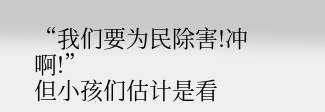“我们要为民除害!冲啊!”
但小孩们估计是看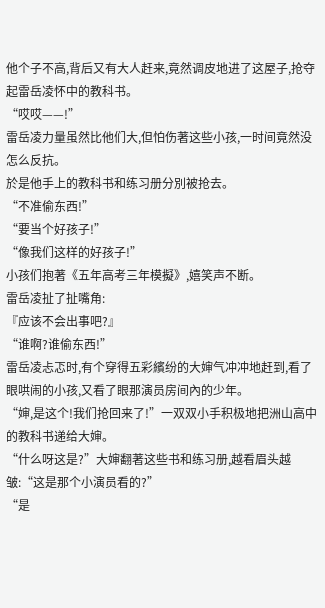他个子不高,背后又有大人赶来,竟然调皮地进了这屋子,抢夺起雷岳凌怀中的教科书。
“哎哎——!”
雷岳凌力量虽然比他们大,但怕伤著这些小孩,一时间竟然没怎么反抗。
於是他手上的教科书和练习册分別被抢去。
“不准偷东西!”
“要当个好孩子!”
“像我们这样的好孩子!”
小孩们抱著《五年高考三年模擬》,嬉笑声不断。
雷岳凌扯了扯嘴角:
『应该不会出事吧?』
“谁啊?谁偷东西!”
雷岳凌忐忑时,有个穿得五彩繽纷的大婶气冲冲地赶到,看了眼哄闹的小孩,又看了眼那演员房间內的少年。
“婶,是这个!我们抢回来了!”一双双小手积极地把洲山高中的教科书递给大婶。
“什么呀这是?”大婶翻著这些书和练习册,越看眉头越皱:“这是那个小演员看的?”
“是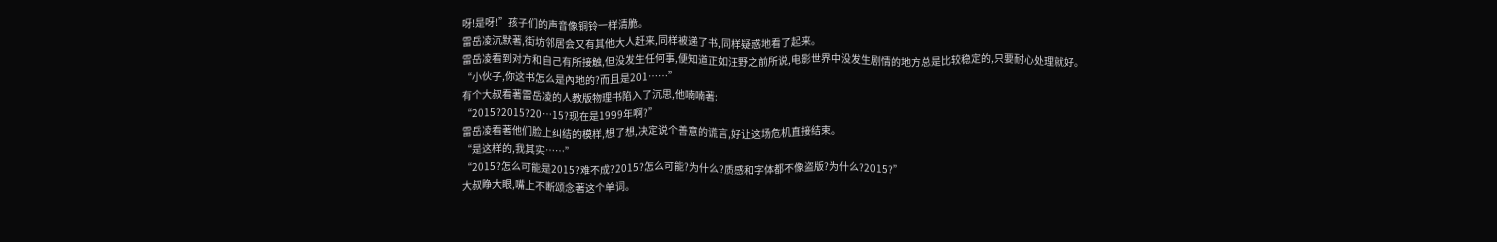呀!是呀!”孩子们的声音像铜铃一样清脆。
雷岳凌沉默著,街坊邻居会又有其他大人赶来,同样被递了书,同样疑惑地看了起来。
雷岳凌看到对方和自己有所接触,但没发生任何事,便知道正如汪野之前所说,电影世界中没发生剧情的地方总是比较稳定的,只要耐心处理就好。
“小伙子,你这书怎么是內地的?而且是201……”
有个大叔看著雷岳凌的人教版物理书陷入了沉思,他喃喃著:
“2015?2015?20…15?现在是1999年啊?”
雷岳凌看著他们脸上纠结的模样,想了想,决定说个善意的谎言,好让这场危机直接结束。
“是这样的,我其实……”
“2015?怎么可能是2015?难不成?2015?怎么可能?为什么?质感和字体都不像盗版?为什么?2015?”
大叔睁大眼,嘴上不断颂念著这个单词。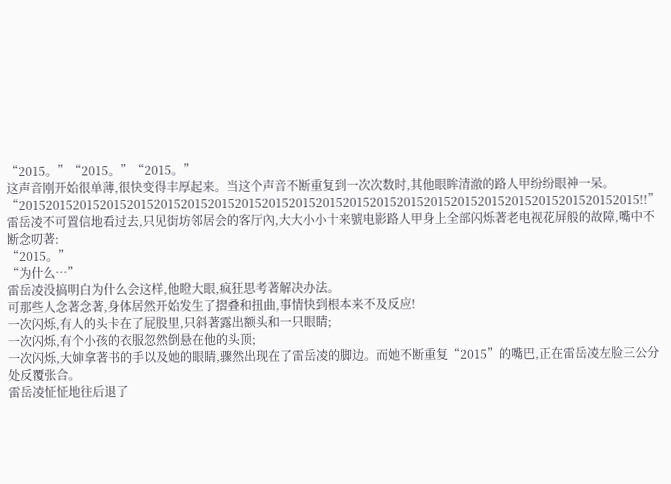“2015。”“2015。”“2015。”
这声音刚开始很单薄,很快变得丰厚起来。当这个声音不断重复到一次次数时,其他眼眸清澈的路人甲纷纷眼神一呆。
“20152015201520152015201520152015201520152015201520152015201520152015201520152015201520152015!!”
雷岳凌不可置信地看过去,只见街坊邻居会的客厅內,大大小小十来號电影路人甲身上全部闪烁著老电视花屏般的故障,嘴中不断念叨著:
“2015。”
“为什么…”
雷岳凌没搞明白为什么会这样,他瞪大眼,疯狂思考著解决办法。
可那些人念著念著,身体居然开始发生了摺叠和扭曲,事情快到根本来不及反应!
一次闪烁,有人的头卡在了屁股里,只斜著露出额头和一只眼睛;
一次闪烁,有个小孩的衣服忽然倒悬在他的头顶;
一次闪烁,大婶拿著书的手以及她的眼睛,骤然出现在了雷岳凌的脚边。而她不断重复“2015”的嘴巴,正在雷岳凌左脸三公分处反覆张合。
雷岳凌怔怔地往后退了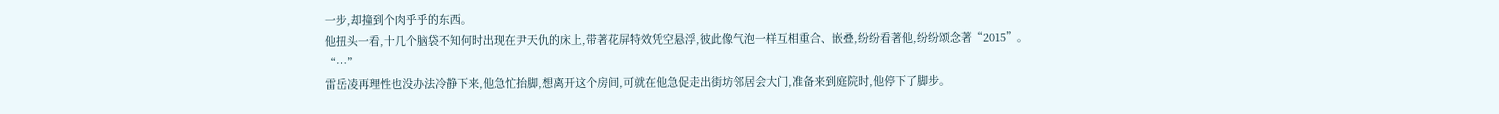一步,却撞到个肉乎乎的东西。
他扭头一看,十几个脑袋不知何时出现在尹天仇的床上,带著花屏特效凭空悬浮,彼此像气泡一样互相重合、嵌叠,纷纷看著他,纷纷颂念著“2015”。
“…”
雷岳凌再理性也没办法冷静下来,他急忙抬脚,想离开这个房间,可就在他急促走出街坊邻居会大门,准备来到庭院时,他停下了脚步。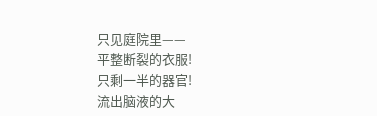只见庭院里——
平整断裂的衣服!
只剩一半的器官!
流出脑液的大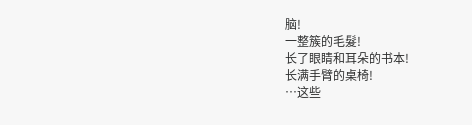脑!
一整簇的毛髮!
长了眼睛和耳朵的书本!
长满手臂的桌椅!
…这些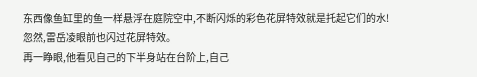东西像鱼缸里的鱼一样悬浮在庭院空中,不断闪烁的彩色花屏特效就是托起它们的水!
忽然,雷岳凌眼前也闪过花屏特效。
再一睁眼,他看见自己的下半身站在台阶上,自己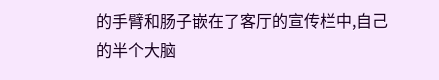的手臂和肠子嵌在了客厅的宣传栏中,自己的半个大脑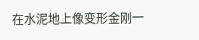在水泥地上像变形金刚一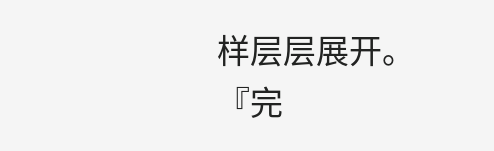样层层展开。
『完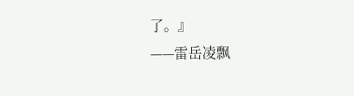了。』
——雷岳凌飘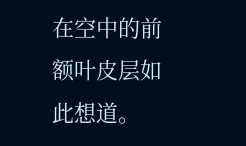在空中的前额叶皮层如此想道。